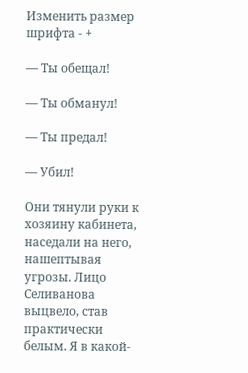Изменить размер шрифта - +

— Ты обещал!

— Ты обманул!

— Ты предал!

— Убил!

Они тянули руки к хозяину кабинета, наседали на него, нашептывая угрозы. Лицо Селиванова выцвело, став практически белым. Я в какой-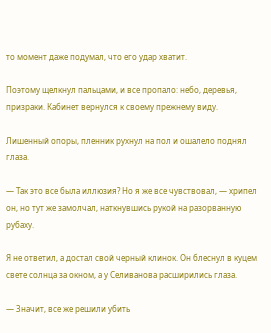то момент даже подумал, что его удар хватит.

Поэтому щелкнул пальцами, и все пропало: небо, деревья, призраки. Кабинет вернулся к своему прежнему виду.

Лишенный опоры, пленник рухнул на пол и ошалело поднял глаза.

— Так это все была иллюзия? Но я же все чувствовал, — хрипел он, но тут же замолчал, наткнувшись рукой на разорванную рубаху.

Я не ответил, а достал свой черный клинок. Он блеснул в куцем свете солнца за окном, а у Селиванова расширились глаза.

— Значит, все же решили убить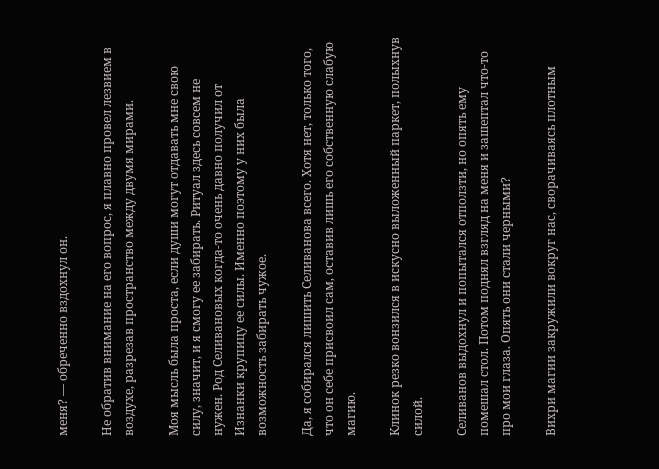меня? — обреченно вздохнул он.

Не обратив внимание на его вопрос, я плавно провел лезвием в воздухе, разрезав пространство между двумя мирами.

Моя мысль была проста, если души могут отдавать мне свою силу, значит, и я смогу ее забирать. Ритуал здесь совсем не нужен. Род Селивановых когда-то очень давно получил от Изнанки крупицу ее силы. Именно поэтому у них была возможность забирать чужое.

Да, я собирался лишить Селиванова всего. Хотя нет, только того, что он себе присвоил сам, оставив лишь его собственную слабую магию.

Клинок резко вонзился в искусно выложенный паркет, полыхнув силой.

Селиванов выдохнул и попытался отползти, но опять ему помешал стол. Потом поднял взгляд на меня и зашептал что-то про мои глаза. Опять они стали черными?

Вихри магии закружили вокруг нас, сворачиваясь плотным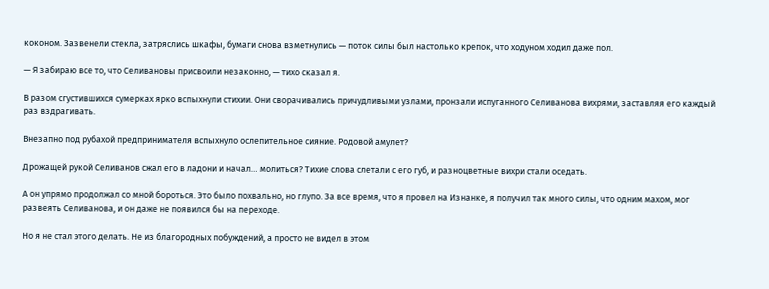коконом. Зазвенели стекла, затряслись шкафы, бумаги снова взметнулись — поток силы был настолько крепок, что ходуном ходил даже пол.

— Я забираю все то, что Селивановы присвоили незаконно, — тихо сказал я.

В разом сгустившихся сумерках ярко вспыхнули стихии. Они сворачивались причудливыми узлами, пронзали испуганного Селиванова вихрями, заставляя его каждый раз вздрагивать.

Внезапно под рубахой предпринимателя вспыхнуло ослепительное сияние. Родовой амулет?

Дрожащей рукой Селиванов сжал его в ладони и начал… молиться? Тихие слова слетали с его губ, и разноцветные вихри стали оседать.

А он упрямо продолжал со мной бороться. Это было похвально, но глупо. За все время, что я провел на Изнанке, я получил так много силы, что одним махом, мог развеять Селиванова, и он даже не появился бы на переходе.

Но я не стал этого делать. Не из благородных побуждений, а просто не видел в этом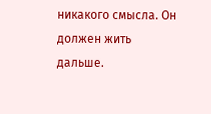никакого смысла. Он должен жить дальше.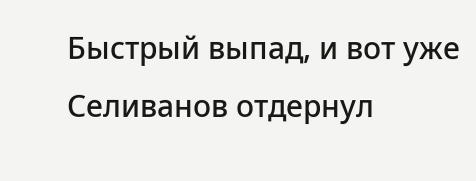Быстрый выпад, и вот уже Селиванов отдернул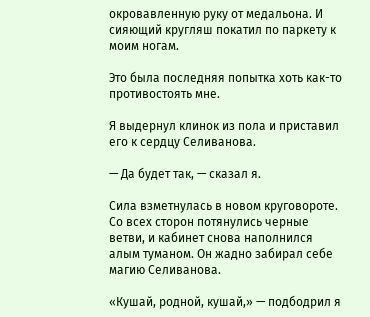окровавленную руку от медальона. И сияющий кругляш покатил по паркету к моим ногам.

Это была последняя попытка хоть как-то противостоять мне.

Я выдернул клинок из пола и приставил его к сердцу Селиванова.

— Да будет так, — сказал я.

Сила взметнулась в новом круговороте. Со всех сторон потянулись черные ветви, и кабинет снова наполнился алым туманом. Он жадно забирал себе магию Селиванова.

«Кушай, родной, кушай,» — подбодрил я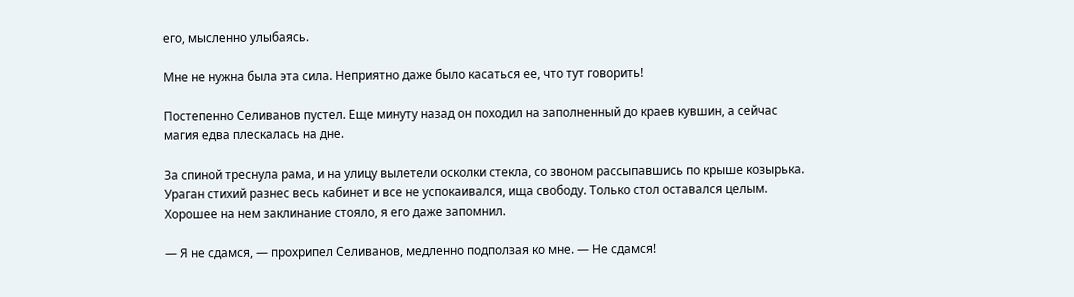его, мысленно улыбаясь.

Мне не нужна была эта сила. Неприятно даже было касаться ее, что тут говорить!

Постепенно Селиванов пустел. Еще минуту назад он походил на заполненный до краев кувшин, а сейчас магия едва плескалась на дне.

За спиной треснула рама, и на улицу вылетели осколки стекла, со звоном рассыпавшись по крыше козырька. Ураган стихий разнес весь кабинет и все не успокаивался, ища свободу. Только стол оставался целым. Хорошее на нем заклинание стояло, я его даже запомнил.

— Я не сдамся, — прохрипел Селиванов, медленно подползая ко мне. — Не сдамся!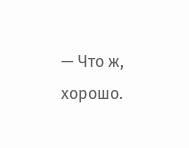— Что ж, хорошо.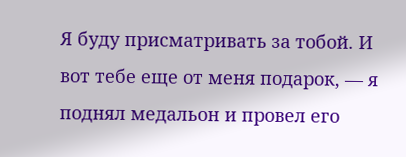Я буду присматривать за тобой. И вот тебе еще от меня подарок, — я поднял медальон и провел его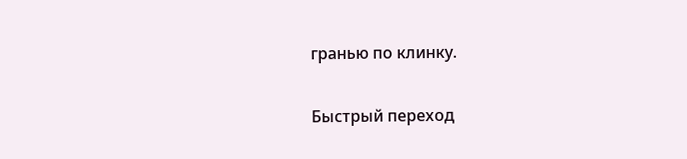гранью по клинку.

Быстрый переход